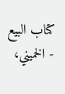كتاب البيع - الخميني،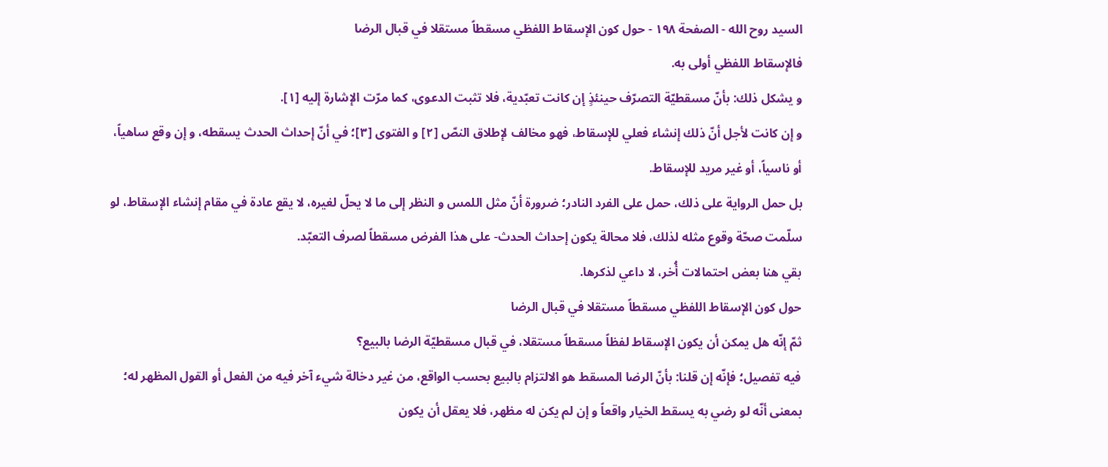السيد روح الله - الصفحة ١٩٨ - حول كون الإسقاط اللفظي مسقطاً مستقلا في قبال الرضا
فالإسقاط اللفظي أولى به.
و يشكل ذلك: بأنّ مسقطيّة التصرّف حينئذٍ إن كانت تعبّدية، فلا تثبت الدعوى، كما مرّت الإشارة إليه [١].
و إن كانت لأجل أنّ ذلك إنشاء فعلي للإسقاط، فهو مخالف لإطلاق النصّ [٢] و الفتوى [٣]؛ في أنّ إحداث الحدث يسقطه، و إن وقع ساهياً، أو ناسياً، أو غير مريد للإسقاط.
بل حمل الرواية على ذلك، حمل على الفرد النادر؛ ضرورة أنّ مثل اللمس و النظر إلى ما لا يحلّ لغيره، لا يقع عادة في مقام إنشاء الإسقاط، لو سلّمت صحّة وقوع مثله لذلك، فلا محالة يكون إحداث الحدث- على هذا الفرض مسقطاً لصرف التعبّد.
بقي هنا بعض احتمالات أُخر، لا داعي لذكرها.
حول كون الإسقاط اللفظي مسقطاً مستقلا في قبال الرضا
ثمّ إنّه هل يمكن أن يكون الإسقاط لفظاً مسقطاً مستقلا، في قبال مسقطيّة الرضا بالبيع؟
فيه تفصيل؛ فإنّه إن قلنا: بأنّ الرضا المسقط هو الالتزام بالبيع بحسب الواقع، من غير دخالة شيء آخر فيه من الفعل أو القول المظهر له؛ بمعنى أنّه لو رضي به يسقط الخيار واقعاً و إن لم يكن له مظهر، فلا يعقل أن يكون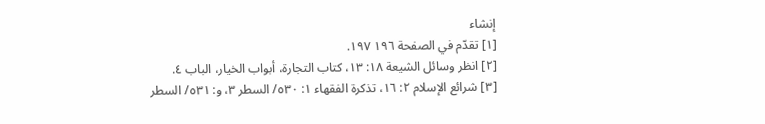إنشاء
[١] تقدّم في الصفحة ١٩٦ ١٩٧.
[٢] انظر وسائل الشيعة ١٨: ١٣، كتاب التجارة، أبواب الخيار، الباب ٤.
[٣] شرائع الإسلام ٢: ١٦، تذكرة الفقهاء ١: ٥٣٠/ السطر ٣، و: ٥٣١/ السطر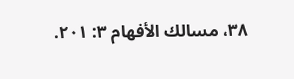٣٨، مسالك الأفهام ٣: ٢٠١.